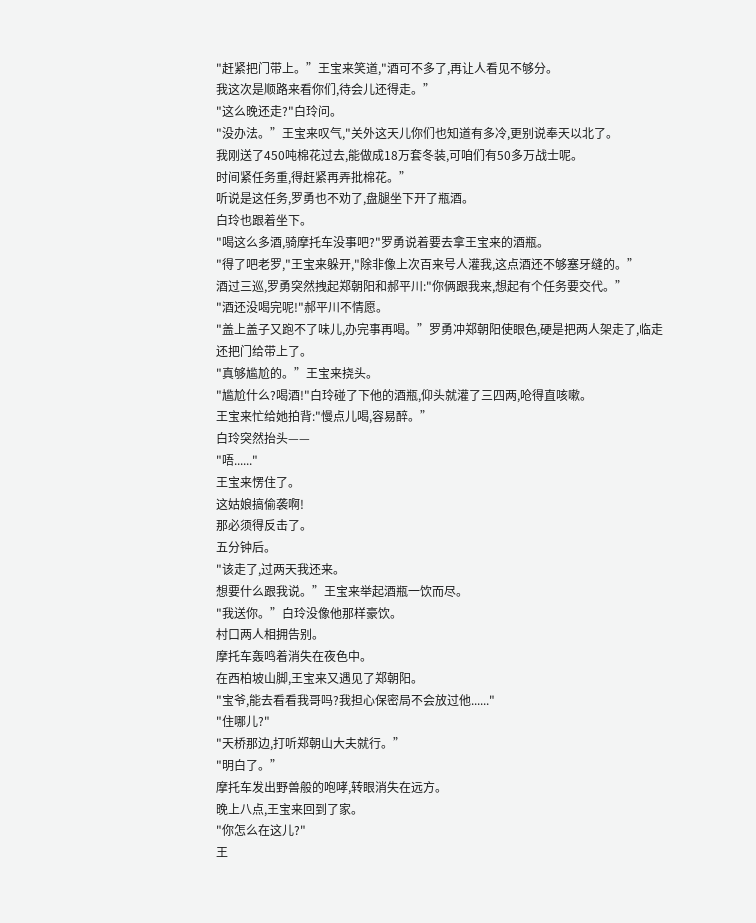"赶紧把门带上。”王宝来笑道,"酒可不多了,再让人看见不够分。
我这次是顺路来看你们,待会儿还得走。”
"这么晚还走?"白玲问。
"没办法。”王宝来叹气,"关外这天儿你们也知道有多冷,更别说奉天以北了。
我刚送了450吨棉花过去,能做成18万套冬装,可咱们有50多万战士呢。
时间紧任务重,得赶紧再弄批棉花。”
听说是这任务,罗勇也不劝了,盘腿坐下开了瓶酒。
白玲也跟着坐下。
"喝这么多酒,骑摩托车没事吧?"罗勇说着要去拿王宝来的酒瓶。
"得了吧老罗,"王宝来躲开,"除非像上次百来号人灌我,这点酒还不够塞牙缝的。”
酒过三巡,罗勇突然拽起郑朝阳和郝平川:"你俩跟我来,想起有个任务要交代。”
"酒还没喝完呢!"郝平川不情愿。
"盖上盖子又跑不了味儿,办完事再喝。”罗勇冲郑朝阳使眼色,硬是把两人架走了,临走还把门给带上了。
"真够尴尬的。”王宝来挠头。
"尴尬什么?喝酒!"白玲碰了下他的酒瓶,仰头就灌了三四两,呛得直咳嗽。
王宝来忙给她拍背:"慢点儿喝,容易醉。”
白玲突然抬头——
"唔......"
王宝来愣住了。
这姑娘搞偷袭啊!
那必须得反击了。
五分钟后。
"该走了,过两天我还来。
想要什么跟我说。”王宝来举起酒瓶一饮而尽。
"我送你。”白玲没像他那样豪饮。
村口两人相拥告别。
摩托车轰鸣着消失在夜色中。
在西柏坡山脚,王宝来又遇见了郑朝阳。
"宝爷,能去看看我哥吗?我担心保密局不会放过他......"
"住哪儿?"
"天桥那边,打听郑朝山大夫就行。”
"明白了。”
摩托车发出野兽般的咆哮,转眼消失在远方。
晚上八点,王宝来回到了家。
"你怎么在这儿?"
王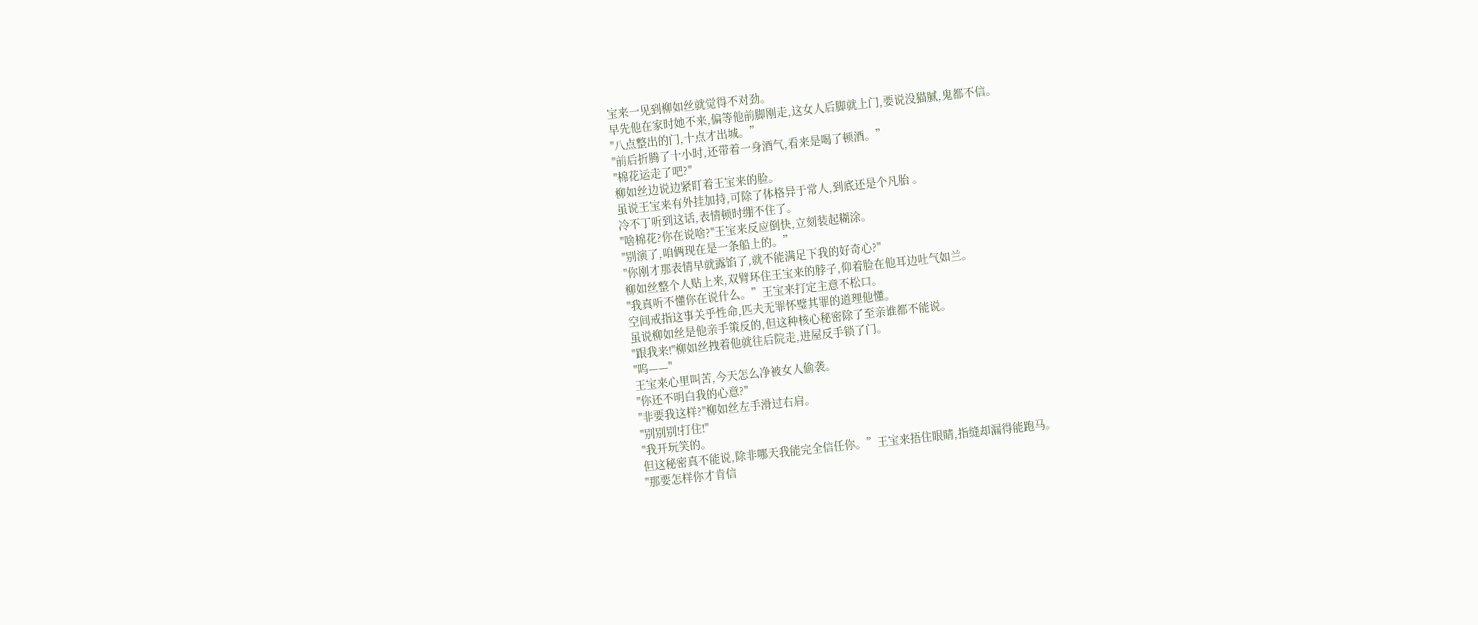宝来一见到柳如丝就觉得不对劲。
早先他在家时她不来,偏等他前脚刚走,这女人后脚就上门,要说没猫腻,鬼都不信。
"八点整出的门,十点才出城。”
"前后折腾了十小时,还带着一身酒气,看来是喝了顿酒。”
"棉花运走了吧?"
柳如丝边说边紧盯着王宝来的脸。
虽说王宝来有外挂加持,可除了体格异于常人,到底还是个凡胎 。
冷不丁听到这话,表情顿时绷不住了。
"啥棉花?你在说啥?"王宝来反应倒快,立刻装起糊涂。
"别演了,咱俩现在是一条船上的。”
"你刚才那表情早就露馅了,就不能满足下我的好奇心?"
柳如丝整个人贴上来,双臂环住王宝来的脖子,仰着脸在他耳边吐气如兰。
"我真听不懂你在说什么。”王宝来打定主意不松口。
空间戒指这事关乎性命,匹夫无罪怀璧其罪的道理他懂。
虽说柳如丝是他亲手策反的,但这种核心秘密除了至亲谁都不能说。
"跟我来!"柳如丝拽着他就往后院走,进屋反手锁了门。
"呜——"
王宝来心里叫苦,今天怎么净被女人偷袭。
"你还不明白我的心意?"
"非要我这样?"柳如丝左手滑过右肩。
"别别别!打住!"
"我开玩笑的。
但这秘密真不能说,除非哪天我能完全信任你。”王宝来捂住眼睛,指缝却漏得能跑马。
"那要怎样你才肯信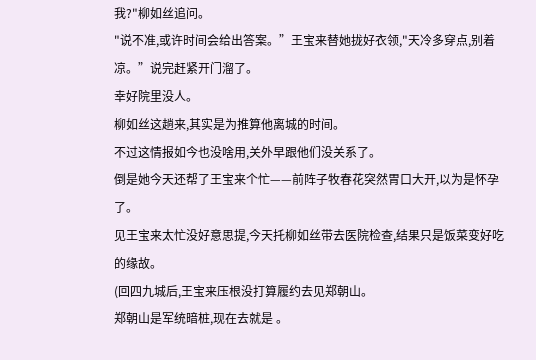我?"柳如丝追问。
"说不准,或许时间会给出答案。”王宝来替她拢好衣领,"天冷多穿点,别着凉。”说完赶紧开门溜了。
幸好院里没人。
柳如丝这趟来,其实是为推算他离城的时间。
不过这情报如今也没啥用,关外早跟他们没关系了。
倒是她今天还帮了王宝来个忙——前阵子牧春花突然胃口大开,以为是怀孕了。
见王宝来太忙没好意思提,今天托柳如丝带去医院检查,结果只是饭菜变好吃的缘故。
(回四九城后,王宝来压根没打算履约去见郑朝山。
郑朝山是军统暗桩,现在去就是 。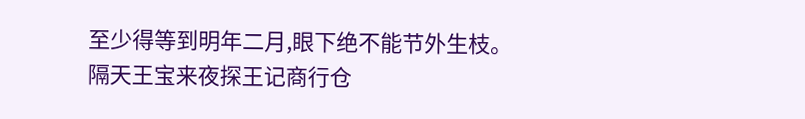至少得等到明年二月,眼下绝不能节外生枝。
隔天王宝来夜探王记商行仓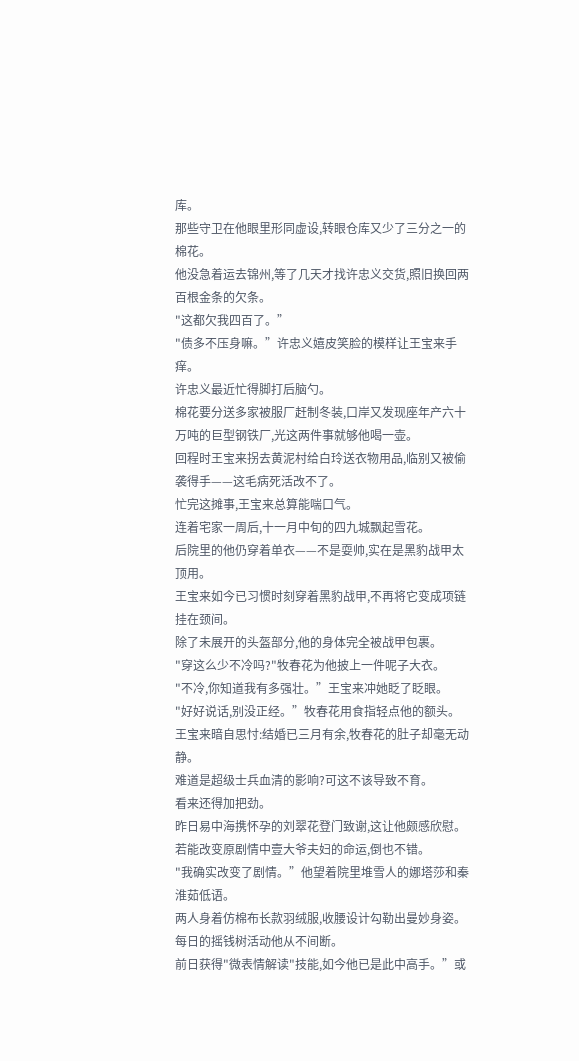库。
那些守卫在他眼里形同虚设,转眼仓库又少了三分之一的棉花。
他没急着运去锦州,等了几天才找许忠义交货,照旧换回两百根金条的欠条。
"这都欠我四百了。”
"债多不压身嘛。”许忠义嬉皮笑脸的模样让王宝来手痒。
许忠义最近忙得脚打后脑勺。
棉花要分送多家被服厂赶制冬装,口岸又发现座年产六十万吨的巨型钢铁厂,光这两件事就够他喝一壶。
回程时王宝来拐去黄泥村给白玲送衣物用品,临别又被偷袭得手——这毛病死活改不了。
忙完这摊事,王宝来总算能喘口气。
连着宅家一周后,十一月中旬的四九城飘起雪花。
后院里的他仍穿着单衣——不是耍帅,实在是黑豹战甲太顶用。
王宝来如今已习惯时刻穿着黑豹战甲,不再将它变成项链挂在颈间。
除了未展开的头盔部分,他的身体完全被战甲包裹。
"穿这么少不冷吗?"牧春花为他披上一件呢子大衣。
"不冷,你知道我有多强壮。”王宝来冲她眨了眨眼。
"好好说话,别没正经。”牧春花用食指轻点他的额头。
王宝来暗自思忖:结婚已三月有余,牧春花的肚子却毫无动静。
难道是超级士兵血清的影响?可这不该导致不育。
看来还得加把劲。
昨日易中海携怀孕的刘翠花登门致谢,这让他颇感欣慰。
若能改变原剧情中壹大爷夫妇的命运,倒也不错。
"我确实改变了剧情。”他望着院里堆雪人的娜塔莎和秦淮茹低语。
两人身着仿棉布长款羽绒服,收腰设计勾勒出曼妙身姿。
每日的摇钱树活动他从不间断。
前日获得"微表情解读"技能,如今他已是此中高手。”或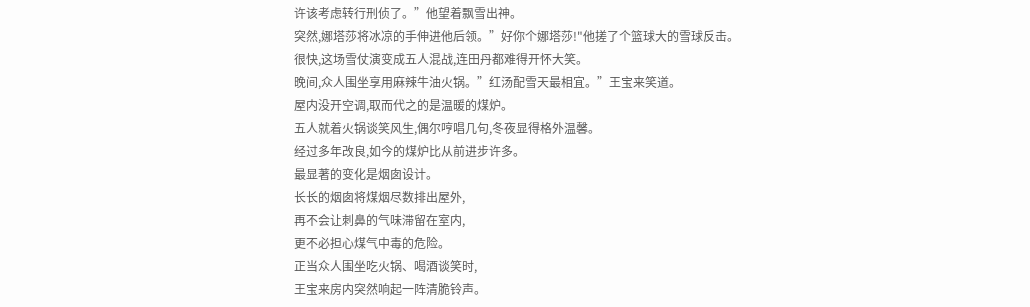许该考虑转行刑侦了。”他望着飘雪出神。
突然,娜塔莎将冰凉的手伸进他后领。”好你个娜塔莎!"他搓了个篮球大的雪球反击。
很快,这场雪仗演变成五人混战,连田丹都难得开怀大笑。
晚间,众人围坐享用麻辣牛油火锅。”红汤配雪天最相宜。”王宝来笑道。
屋内没开空调,取而代之的是温暖的煤炉。
五人就着火锅谈笑风生,偶尔哼唱几句,冬夜显得格外温馨。
经过多年改良,如今的煤炉比从前进步许多。
最显著的变化是烟囱设计。
长长的烟囱将煤烟尽数排出屋外,
再不会让刺鼻的气味滞留在室内,
更不必担心煤气中毒的危险。
正当众人围坐吃火锅、喝酒谈笑时,
王宝来房内突然响起一阵清脆铃声。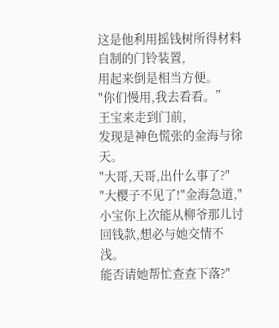这是他利用摇钱树所得材料自制的门铃装置,
用起来倒是相当方便。
"你们慢用,我去看看。”
王宝来走到门前,
发现是神色慌张的金海与徐天。
"大哥,天哥,出什么事了?"
"大樱子不见了!"金海急道,"小宝你上次能从柳爷那儿讨回钱款,想必与她交情不浅。
能否请她帮忙查查下落?"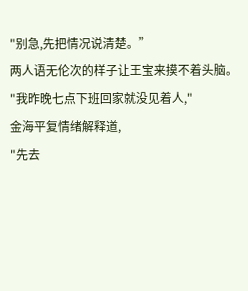"别急,先把情况说清楚。”
两人语无伦次的样子让王宝来摸不着头脑。
"我昨晚七点下班回家就没见着人,"
金海平复情绪解释道,
"先去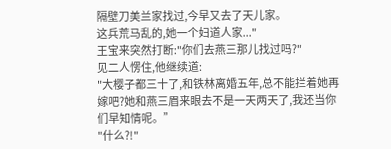隔壁刀美兰家找过,今早又去了天儿家。
这兵荒马乱的,她一个妇道人家..."
王宝来突然打断:"你们去燕三那儿找过吗?"
见二人愣住,他继续道:
"大樱子都三十了,和铁林离婚五年,总不能拦着她再嫁吧?她和燕三眉来眼去不是一天两天了,我还当你们早知情呢。”
"什么?!"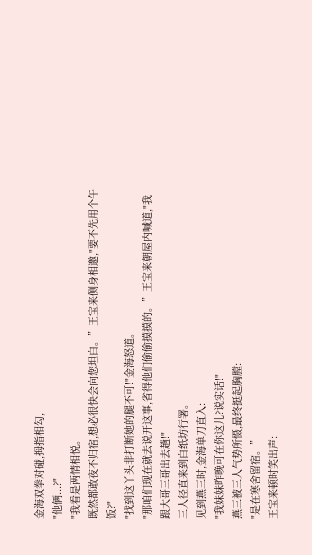金海双拳对碰,拇指相勾,
"他俩...?"
"我看是两情相悦。
既然都敢夜不归宿,想必很快会向您坦白。”王宝来侧身相邀,"要不先用个午饭?"
"找到这丫头非打断她的腿不可!"金海怒道。
"那咱们现在就去说开这事,省得他们偷偷摸摸的。”王宝来朝屋内喊道,"我跟大哥三哥出去趟!"
三人径直来到白纸坊行署。
见到燕三时,金海单刀直入:
"我妹妹昨晚可在你这儿?说实话!"
燕三被三人气势所慑,最终挺起胸膛:
"是在寒舍留宿。”
王宝来顿时笑出声: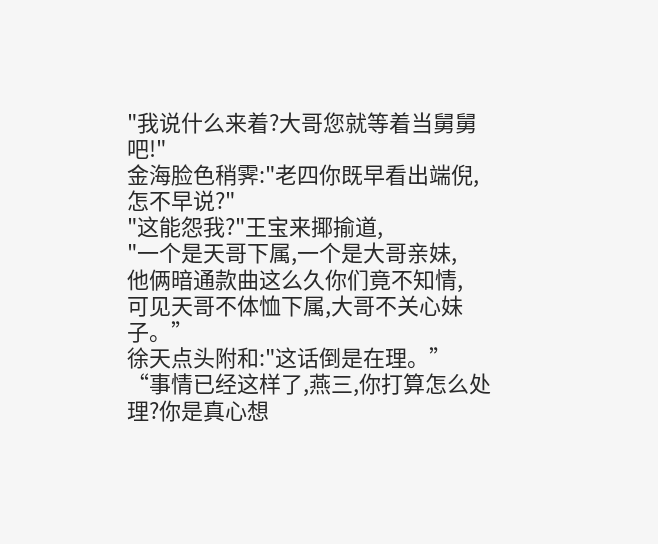"我说什么来着?大哥您就等着当舅舅吧!"
金海脸色稍霁:"老四你既早看出端倪,怎不早说?"
"这能怨我?"王宝来揶揄道,
"一个是天哥下属,一个是大哥亲妹,
他俩暗通款曲这么久你们竟不知情,
可见天哥不体恤下属,大哥不关心妹子。”
徐天点头附和:"这话倒是在理。”
“事情已经这样了,燕三,你打算怎么处理?你是真心想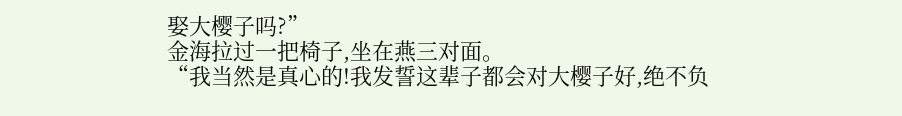娶大樱子吗?”
金海拉过一把椅子,坐在燕三对面。
“我当然是真心的!我发誓这辈子都会对大樱子好,绝不负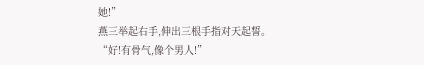她!”
燕三举起右手,伸出三根手指对天起誓。
“好!有骨气,像个男人!”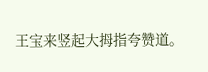王宝来竖起大拇指夸赞道。